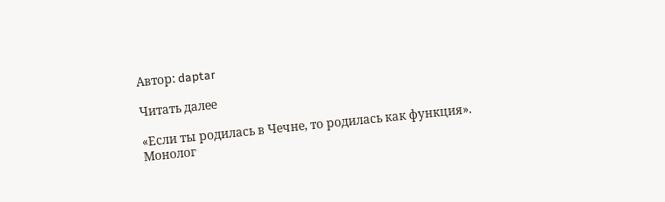Автор: daptar

Читать далее

«Если ты родилась в Чечне, то родилась как функция». Монолог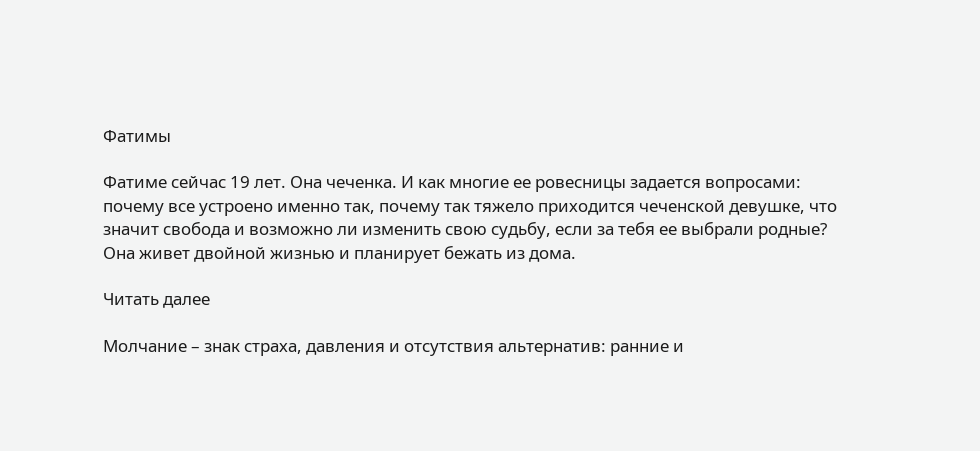Фатимы

Фатиме сейчас 19 лет. Она чеченка. И как многие ее ровесницы задается вопросами: почему все устроено именно так, почему так тяжело приходится чеченской девушке, что значит свобода и возможно ли изменить свою судьбу, если за тебя ее выбрали родные? Она живет двойной жизнью и планирует бежать из дома.

Читать далее

Молчание – знак страха, давления и отсутствия альтернатив: ранние и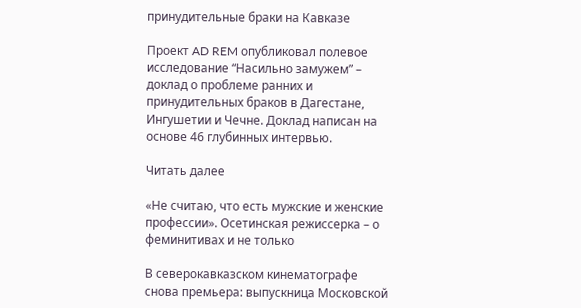принудительные браки на Кавказе

Проект AD REM опубликовал полевое исследование “Насильно замужем” – доклад о проблеме ранних и принудительных браков в Дагестане, Ингушетии и Чечне. Доклад написан на основе 46 глубинных интервью.

Читать далее

«Не считаю, что есть мужские и женские профессии». Осетинская режиссерка – о феминитивах и не только

В северокавказском кинематографе снова премьера: выпускница Московской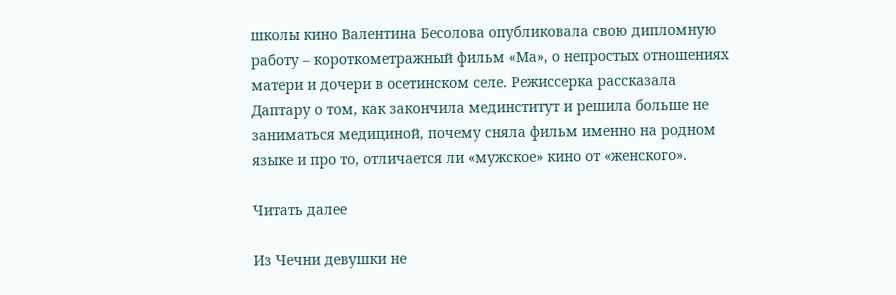школы кино Валентина Бесолова опубликовала свою дипломную работу – короткометражный фильм «Ма», о непростых отношениях матери и дочери в осетинском селе. Режиссерка рассказала Даптару о том, как закончила мединститут и решила больше не заниматься медициной, почему сняла фильм именно на родном языке и про то, отличается ли «мужское» кино от «женского».

Читать далее

Из Чечни девушки не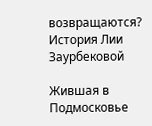возвращаются? История Лии Заурбековой

Жившая в Подмосковье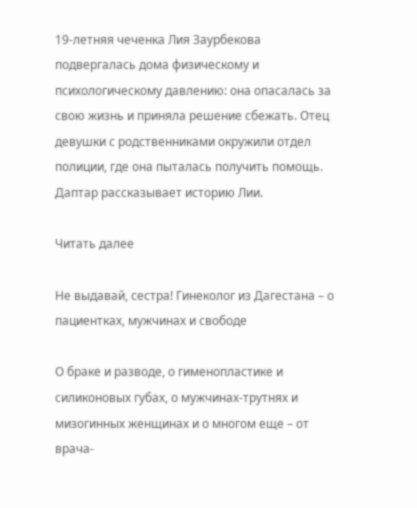19-летняя чеченка Лия Заурбекова подвергалась дома физическому и психологическому давлению: она опасалась за свою жизнь и приняла решение сбежать. Отец девушки с родственниками окружили отдел полиции, где она пыталась получить помощь. Даптар рассказывает историю Лии.

Читать далее

Не выдавай, сестра! Гинеколог из Дагестана – о пациентках, мужчинах и свободе

О браке и разводе, о гименопластике и силиконовых губах, о мужчинах-трутнях и мизогинных женщинах и о многом еще – от врача-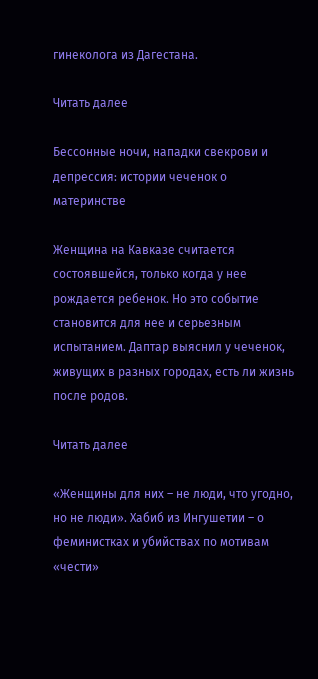гинеколога из Дагестана.

Читать далее

Бессонные ночи, нападки свекрови и депрессия: истории чеченок о материнстве

Женщина на Кавказе считается состоявшейся, только когда у нее рождается ребенок. Но это событие становится для нее и серьезным испытанием. Даптар выяснил у чеченок, живущих в разных городах, есть ли жизнь после родов.

Читать далее

«Женщины для них – не люди, что угодно, но не люди». Хабиб из Ингушетии – о феминистках и убийствах по мотивам «чести»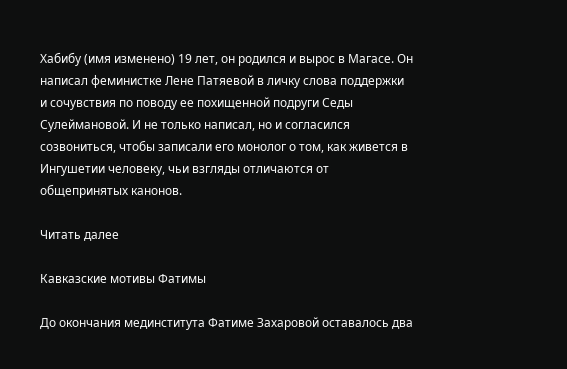Хабибу (имя изменено) 19 лет, он родился и вырос в Магасе. Он написал феминистке Лене Патяевой в личку слова поддержки и сочувствия по поводу ее похищенной подруги Седы Сулеймановой. И не только написал, но и согласился созвониться, чтобы записали его монолог о том, как живется в Ингушетии человеку, чьи взгляды отличаются от общепринятых канонов.

Читать далее

Кавказские мотивы Фатимы

До окончания мединститута Фатиме Захаровой оставалось два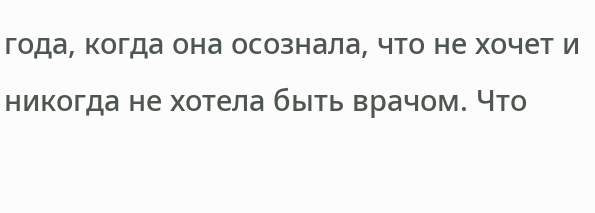года, когда она осознала, что не хочет и никогда не хотела быть врачом. Что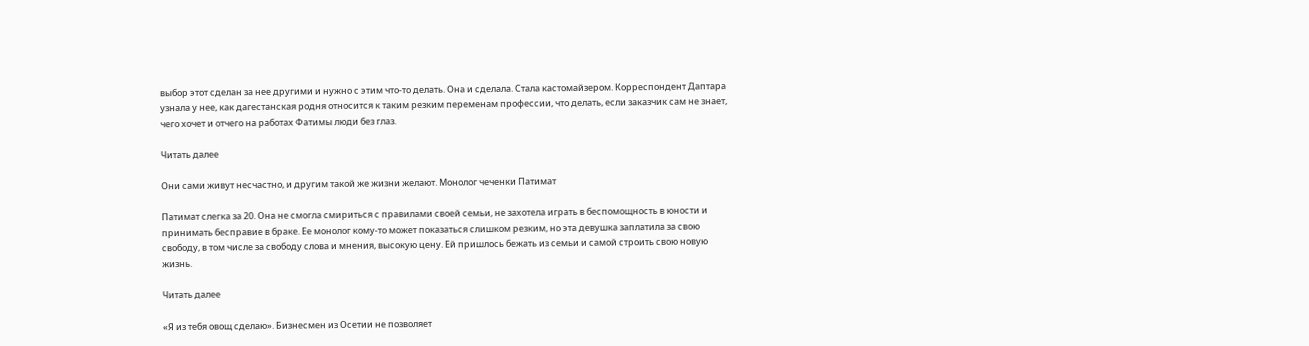выбор этот сделан за нее другими и нужно с этим что-то делать. Она и сделала. Стала кастомайзером. Корреспондент Даптара узнала у нее, как дагестанская родня относится к таким резким переменам профессии, что делать, если заказчик сам не знает, чего хочет и отчего на работах Фатимы люди без глаз.

Читать далее

Они сами живут несчастно, и другим такой же жизни желают. Монолог чеченки Патимат

Патимат слегка за 20. Она не смогла смириться с правилами своей семьи, не захотела играть в беспомощность в юности и принимать бесправие в браке. Ее монолог кому-то может показаться слишком резким, но эта девушка заплатила за свою свободу, в том числе за свободу слова и мнения, высокую цену. Ей пришлось бежать из семьи и самой строить свою новую жизнь.

Читать далее

«Я из тебя овощ сделаю». Бизнесмен из Осетии не позволяет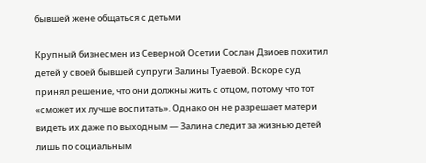бывшей жене общаться с детьми

Крупный бизнесмен из Северной Осетии Сослан Дзиоев похитил детей у своей бывшей супруги Залины Туаевой. Вскоре суд принял решение, что они должны жить с отцом, потому что тот «сможет их лучше воспитать». Однако он не разрешает матери видеть их даже по выходным — Залина следит за жизнью детей лишь по социальным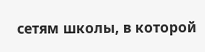сетям школы, в которой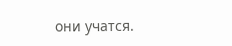они учатся.